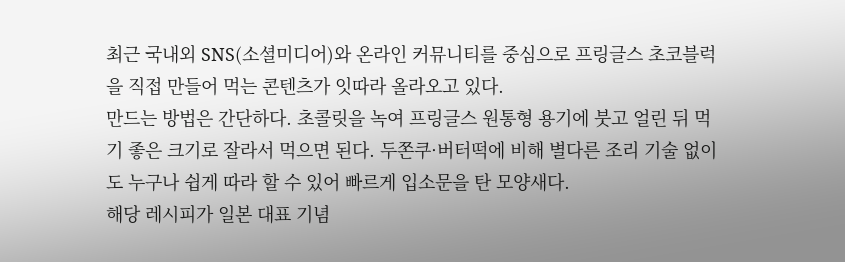최근 국내외 SNS(소셜미디어)와 온라인 커뮤니티를 중심으로 프링글스 초코블럭을 직접 만들어 먹는 콘텐츠가 잇따라 올라오고 있다.
만드는 방법은 간단하다. 초콜릿을 녹여 프링글스 원통형 용기에 붓고 얼린 뒤 먹기 좋은 크기로 잘라서 먹으면 된다. 두쫀쿠·버터떡에 비해 별다른 조리 기술 없이도 누구나 쉽게 따라 할 수 있어 빠르게 입소문을 탄 모양새다.
해당 레시피가 일본 대표 기념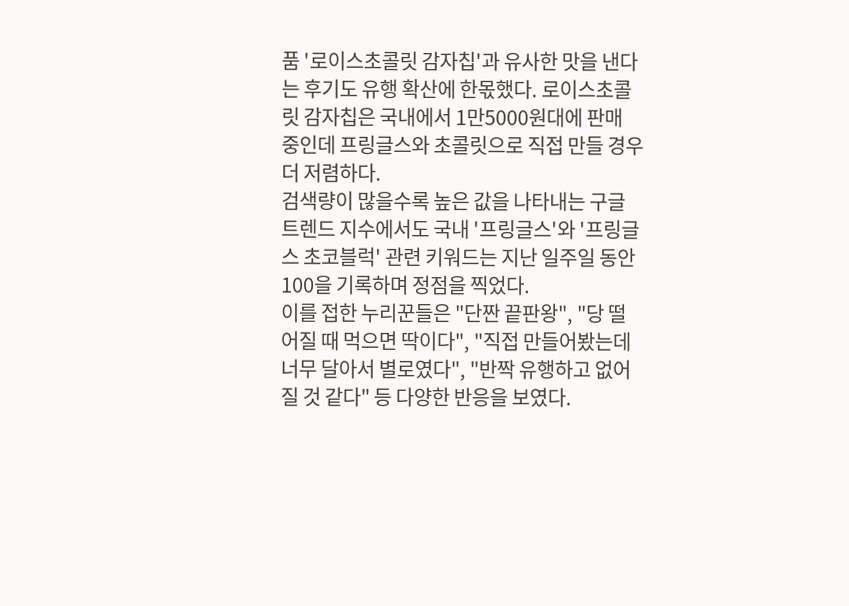품 '로이스초콜릿 감자칩'과 유사한 맛을 낸다는 후기도 유행 확산에 한몫했다. 로이스초콜릿 감자칩은 국내에서 1만5000원대에 판매 중인데 프링글스와 초콜릿으로 직접 만들 경우 더 저렴하다.
검색량이 많을수록 높은 값을 나타내는 구글 트렌드 지수에서도 국내 '프링글스'와 '프링글스 초코블럭' 관련 키워드는 지난 일주일 동안 100을 기록하며 정점을 찍었다.
이를 접한 누리꾼들은 "단짠 끝판왕", "당 떨어질 때 먹으면 딱이다", "직접 만들어봤는데 너무 달아서 별로였다", "반짝 유행하고 없어질 것 같다" 등 다양한 반응을 보였다.